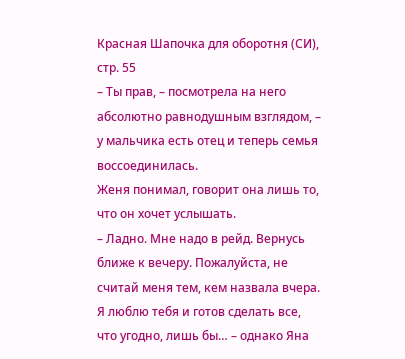Красная Шапочка для оборотня (СИ), стр. 55
– Ты прав, – посмотрела на него абсолютно равнодушным взглядом, – у мальчика есть отец и теперь семья воссоединилась.
Женя понимал, говорит она лишь то, что он хочет услышать.
– Ладно. Мне надо в рейд. Вернусь ближе к вечеру. Пожалуйста, не считай меня тем, кем назвала вчера. Я люблю тебя и готов сделать все, что угодно, лишь бы… – однако Яна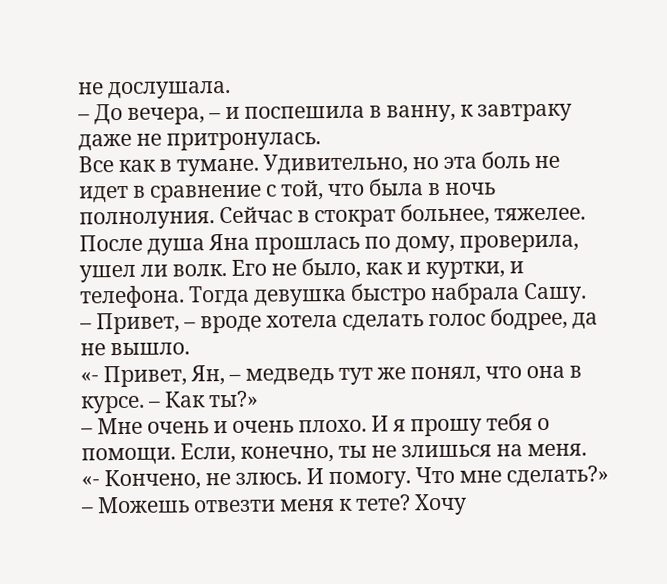не дослушала.
– До вечера, – и поспешила в ванну, к завтраку даже не притронулась.
Все как в тумане. Удивительно, но эта боль не идет в сравнение с той, что была в ночь полнолуния. Сейчас в стократ больнее, тяжелее. После душа Яна прошлась по дому, проверила, ушел ли волк. Его не было, как и куртки, и телефона. Тогда девушка быстро набрала Сашу.
– Привет, – вроде хотела сделать голос бодрее, да не вышло.
«- Привет, Ян, – медведь тут же понял, что она в курсе. – Как ты?»
– Мне очень и очень плохо. И я прошу тебя о помощи. Если, конечно, ты не злишься на меня.
«- Кончено, не злюсь. И помогу. Что мне сделать?»
– Можешь отвезти меня к тете? Хочу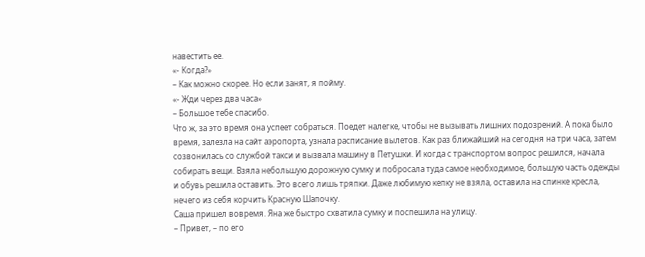навестить ее.
«- Когда?»
– Как можно скорее. Но если занят, я пойму.
«- Жди через два часа»
– Большое тебе спасибо.
Что ж, за это время она успеет собраться. Поедет налегке, чтобы не вызывать лишних подозрений. А пока было время, залезла на сайт аэропорта, узнала расписание вылетов. Как раз ближайший на сегодня на три часа, затем созвонилась со службой такси и вызвала машину в Петушки. И когда с транспортом вопрос решился, начала собирать вещи. Взяла небольшую дорожную сумку и побросала туда самое необходимое, большую часть одежды и обувь решила оставить. Это всего лишь тряпки. Даже любимую кепку не взяла, оставила на спинке кресла, нечего из себя корчить Красную Шапочку.
Саша пришел вовремя. Яна же быстро схватила сумку и поспешила на улицу.
– Привет, – по его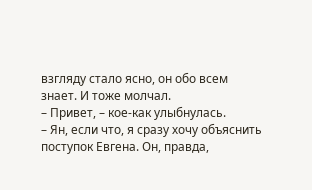взгляду стало ясно, он обо всем знает. И тоже молчал.
– Привет, – кое-как улыбнулась.
– Ян, если что, я сразу хочу объяснить поступок Евгена. Он, правда,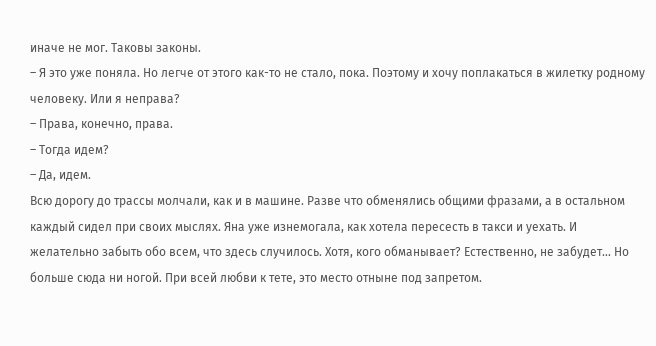иначе не мог. Таковы законы.
– Я это уже поняла. Но легче от этого как-то не стало, пока. Поэтому и хочу поплакаться в жилетку родному человеку. Или я неправа?
– Права, конечно, права.
– Тогда идем?
– Да, идем.
Всю дорогу до трассы молчали, как и в машине. Разве что обменялись общими фразами, а в остальном каждый сидел при своих мыслях. Яна уже изнемогала, как хотела пересесть в такси и уехать. И желательно забыть обо всем, что здесь случилось. Хотя, кого обманывает? Естественно, не забудет… Но больше сюда ни ногой. При всей любви к тете, это место отныне под запретом.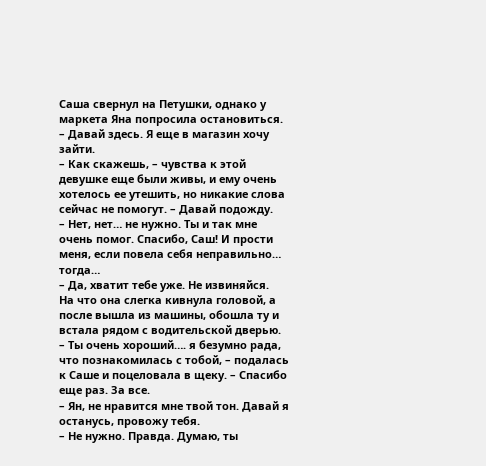Саша свернул на Петушки, однако у маркета Яна попросила остановиться.
– Давай здесь. Я еще в магазин хочу зайти.
– Как скажешь, – чувства к этой девушке еще были живы, и ему очень хотелось ее утешить, но никакие слова сейчас не помогут. – Давай подожду.
– Нет, нет… не нужно. Ты и так мне очень помог. Спасибо, Саш! И прости меня, если повела себя неправильно… тогда…
– Да, хватит тебе уже. Не извиняйся.
На что она слегка кивнула головой, а после вышла из машины, обошла ту и встала рядом с водительской дверью.
– Ты очень хороший…. я безумно рада, что познакомилась с тобой, – подалась к Саше и поцеловала в щеку. – Спасибо еще раз. За все.
– Ян, не нравится мне твой тон. Давай я останусь, провожу тебя.
– Не нужно. Правда. Думаю, ты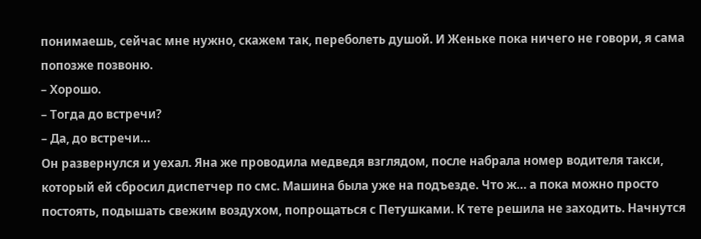понимаешь, сейчас мне нужно, скажем так, переболеть душой. И Женьке пока ничего не говори, я сама попозже позвоню.
– Хорошо.
– Тогда до встречи?
– Да, до встречи…
Он развернулся и уехал. Яна же проводила медведя взглядом, после набрала номер водителя такси, который ей сбросил диспетчер по смс. Машина была уже на подъезде. Что ж… а пока можно просто постоять, подышать свежим воздухом, попрощаться с Петушками. К тете решила не заходить. Начнутся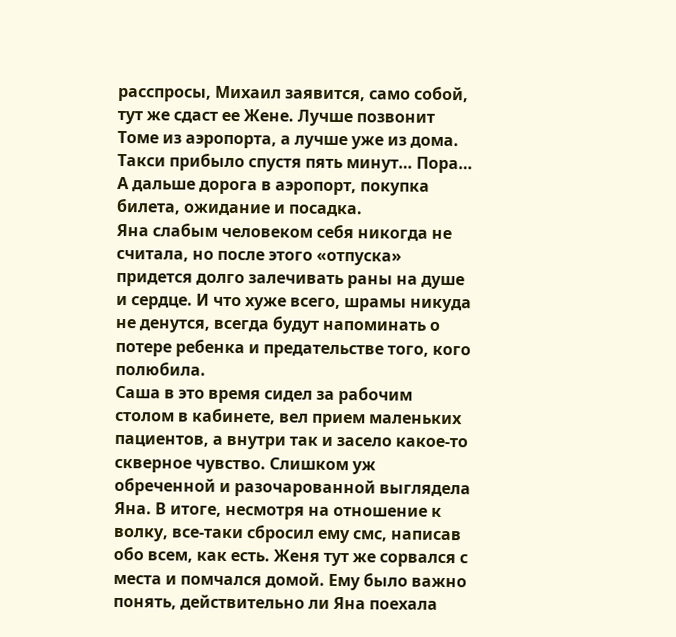расспросы, Михаил заявится, само собой, тут же сдаст ее Жене. Лучше позвонит Томе из аэропорта, а лучше уже из дома.
Такси прибыло спустя пять минут… Пора…
А дальше дорога в аэропорт, покупка билета, ожидание и посадка.
Яна слабым человеком себя никогда не считала, но после этого «отпуска» придется долго залечивать раны на душе и сердце. И что хуже всего, шрамы никуда не денутся, всегда будут напоминать о потере ребенка и предательстве того, кого полюбила.
Саша в это время сидел за рабочим столом в кабинете, вел прием маленьких пациентов, а внутри так и засело какое-то скверное чувство. Слишком уж обреченной и разочарованной выглядела Яна. В итоге, несмотря на отношение к волку, все-таки сбросил ему смс, написав обо всем, как есть. Женя тут же сорвался с места и помчался домой. Ему было важно понять, действительно ли Яна поехала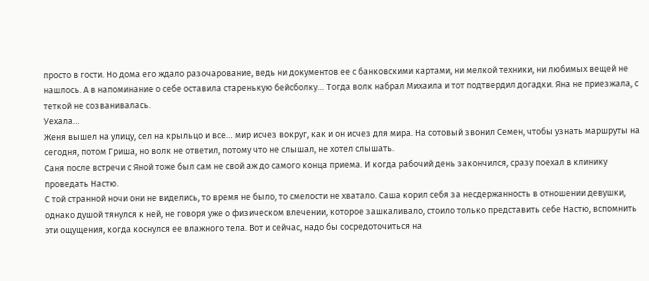просто в гости. Но дома его ждало разочарование, ведь ни документов ее с банковскими картами, ни мелкой техники, ни любимых вещей не нашлось. А в напоминание о себе оставила старенькую бейсболку… Тогда волк набрал Михаила и тот подтвердил догадки. Яна не приезжала, с теткой не созванивалась.
Уехала…
Женя вышел на улицу, сел на крыльцо и все… мир исчез вокруг, как и он исчез для мира. На сотовый звонил Семен, чтобы узнать маршруты на сегодня, потом Гриша, но волк не ответил, потому что не слышал, не хотел слышать.
Саня после встречи с Яной тоже был сам не свой аж до самого конца приема. И когда рабочий день закончился, сразу поехал в клинику проведать Настю.
С той странной ночи они не виделись, то время не было, то смелости не хватало. Саша корил себя за несдержанность в отношении девушки, однако душой тянулся к ней, не говоря уже о физическом влечении, которое зашкаливало, стоило только представить себе Настю, вспомнить эти ощущения, когда коснулся ее влажного тела. Вот и сейчас, надо бы сосредоточиться на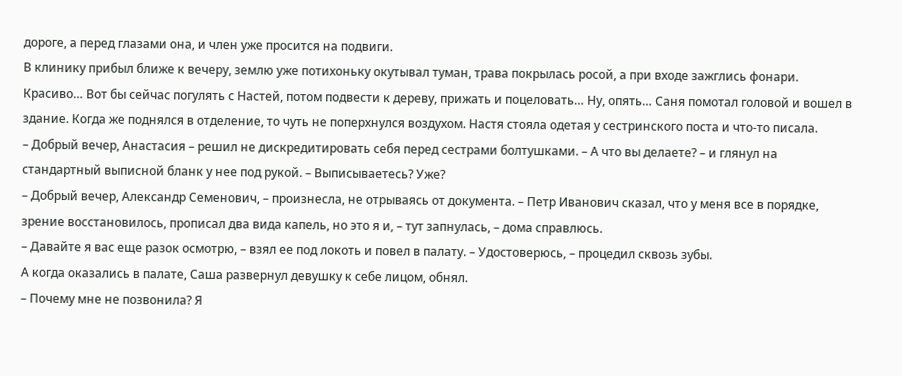дороге, а перед глазами она, и член уже просится на подвиги.
В клинику прибыл ближе к вечеру, землю уже потихоньку окутывал туман, трава покрылась росой, а при входе зажглись фонари. Красиво… Вот бы сейчас погулять с Настей, потом подвести к дереву, прижать и поцеловать… Ну, опять… Саня помотал головой и вошел в здание. Когда же поднялся в отделение, то чуть не поперхнулся воздухом. Настя стояла одетая у сестринского поста и что-то писала.
– Добрый вечер, Анастасия – решил не дискредитировать себя перед сестрами болтушками. – А что вы делаете? – и глянул на стандартный выписной бланк у нее под рукой. – Выписываетесь? Уже?
– Добрый вечер, Александр Семенович, – произнесла, не отрываясь от документа. – Петр Иванович сказал, что у меня все в порядке, зрение восстановилось, прописал два вида капель, но это я и, – тут запнулась, – дома справлюсь.
– Давайте я вас еще разок осмотрю, – взял ее под локоть и повел в палату. – Удостоверюсь, – процедил сквозь зубы.
А когда оказались в палате, Саша развернул девушку к себе лицом, обнял.
– Почему мне не позвонила? Я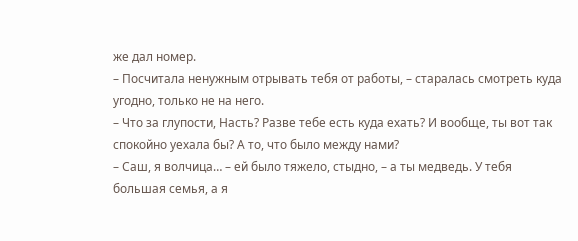же дал номер.
– Посчитала ненужным отрывать тебя от работы, – старалась смотреть куда угодно, только не на него.
– Что за глупости, Насть? Разве тебе есть куда ехать? И вообще, ты вот так спокойно уехала бы? А то, что было между нами?
– Саш, я волчица… – ей было тяжело, стыдно, – а ты медведь. У тебя большая семья, а я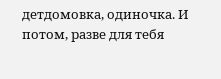детдомовка, одиночка. И потом, разве для тебя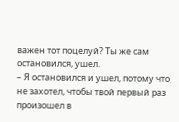важен тот поцелуй? Ты же сам остановился, ушел.
– Я остановился и ушел, потому что не захотел, чтобы твой первый раз произошел в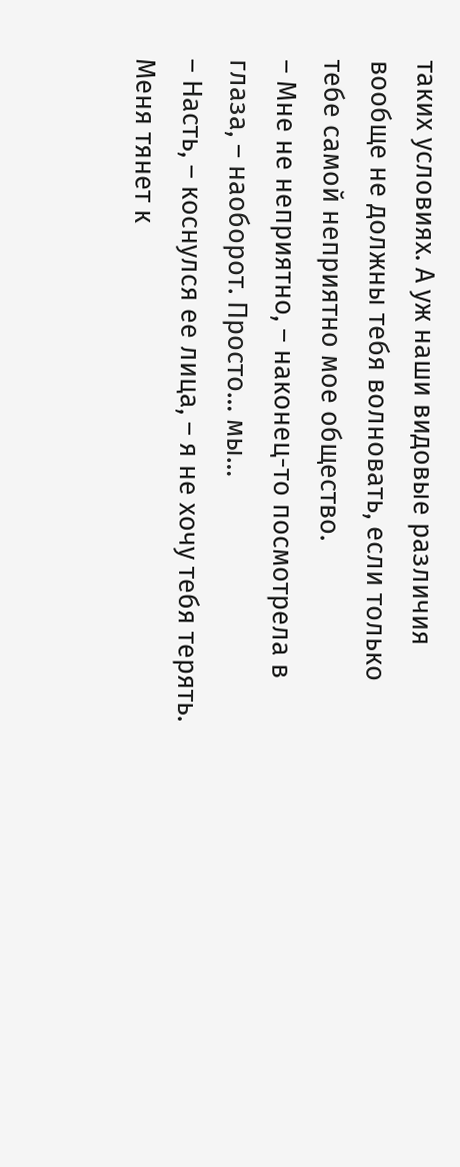таких условиях. А уж наши видовые различия вообще не должны тебя волновать, если только тебе самой неприятно мое общество.
– Мне не неприятно, – наконец-то посмотрела в глаза, – наоборот. Просто… мы…
– Насть, – коснулся ее лица, – я не хочу тебя терять. Меня тянет к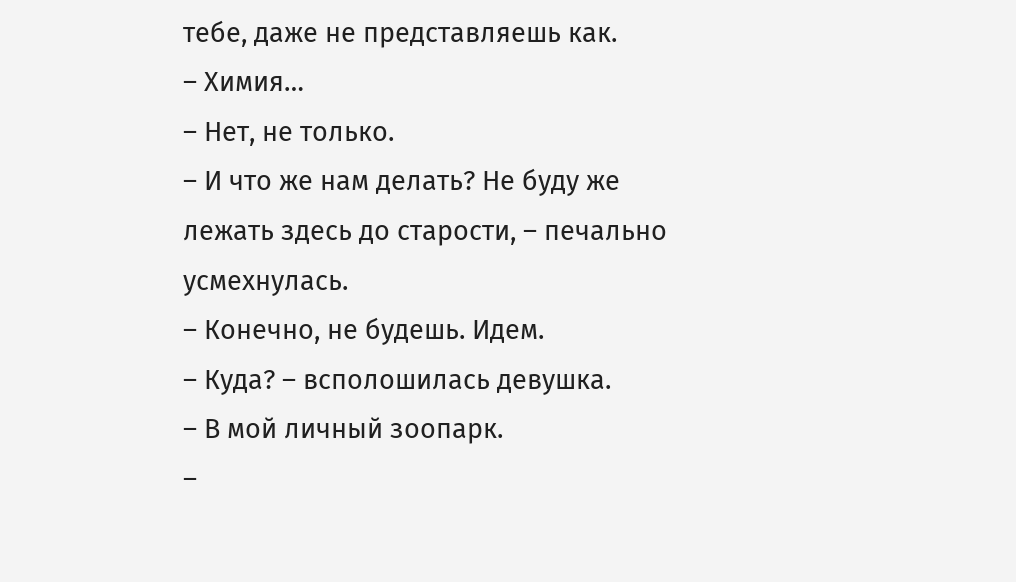тебе, даже не представляешь как.
– Химия…
– Нет, не только.
– И что же нам делать? Не буду же лежать здесь до старости, – печально усмехнулась.
– Конечно, не будешь. Идем.
– Куда? – всполошилась девушка.
– В мой личный зоопарк.
–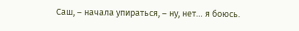Саш, – начала упираться, – ну, нет… я боюсь.